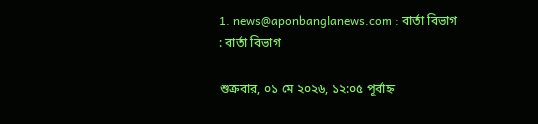1. news@aponbanglanews.com : বার্তা বিভাগ : বার্তা বিভাগ

শুক্রবার, ০১ মে ২০২৬, ১২:০৫ পূর্বাহ্ন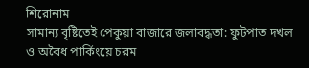শিরোনাম
সামান্য বৃষ্টিতেই পেকুয়া বাজারে জলাবদ্ধতা: ফুটপাত দখল ও অবৈধ পার্কিংয়ে চরম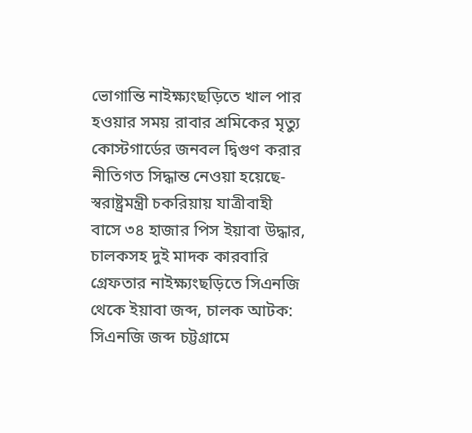ভোগান্তি নাইক্ষ্যংছড়িতে খাল পার হওয়ার সময় রাবার শ্রমিকের মৃত্যু কোস্টগার্ডের জনবল দ্বিগুণ করার নীতিগত সিদ্ধান্ত নেওয়া হয়েছে- স্বরাষ্ট্রমন্ত্রী চকরিয়ায় যাত্রীবাহী বাসে ৩৪ হাজার পিস ইয়াবা উদ্ধার, চালকসহ দুই মাদক কারবারি গ্রেফতার নাইক্ষ্যংছড়িতে সিএনজি থেকে ইয়াবা জব্দ, চালক আটক: সিএনজি জব্দ চট্টগ্রামে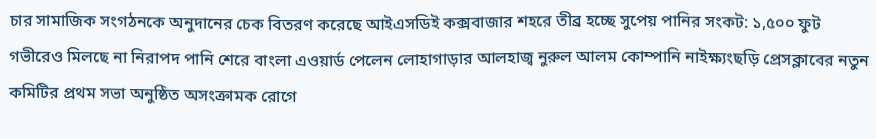চার সামাজিক সংগঠনকে অনুদানের চেক বিতরণ করেছে আইএসডিই কক্সবাজার শহরে তীব্র হচ্ছে সুপেয় পানির সংকট: ১,৫০০ ফুট গভীরেও মিলছে না নিরাপদ পানি শেরে বাংলা এওয়ার্ড পেলেন লোহাগাড়ার আলহাজ্ব নুরুল আলম কোম্পানি নাইক্ষ্যংছড়ি প্রেসক্লাবের নতুন কমিটির প্রথম সভা অনুষ্ঠিত অসংক্রামক রোগে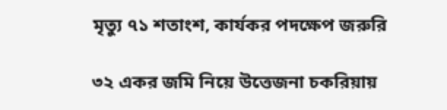মৃত্যু ৭১ শতাংশ, কার্যকর পদক্ষেপ জরুরি

৩২ একর জমি নিয়ে উত্তেজনা চকরিয়ায়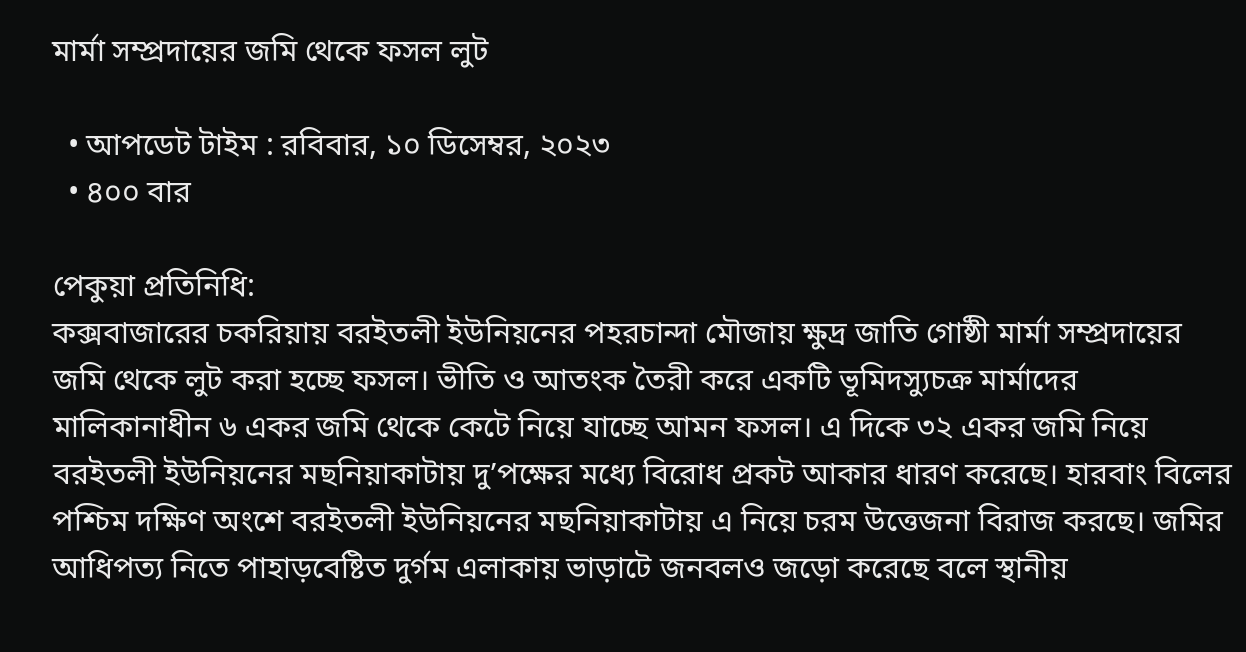মার্মা সম্প্রদায়ের জমি থেকে ফসল লুট

  • আপডেট টাইম : রবিবার, ১০ ডিসেম্বর, ২০২৩
  • ৪০০ বার

পেকুয়া প্রতিনিধি:
কক্সবাজারের চকরিয়ায় বরইতলী ইউনিয়নের পহরচান্দা মৌজায় ক্ষুদ্র জাতি গোষ্ঠী মার্মা সম্প্রদায়ের জমি থেকে লুট করা হচ্ছে ফসল। ভীতি ও আতংক তৈরী করে একটি ভূমিদস্যুচক্র মার্মাদের মালিকানাধীন ৬ একর জমি থেকে কেটে নিয়ে যাচ্ছে আমন ফসল। এ দিকে ৩২ একর জমি নিয়ে বরইতলী ইউনিয়নের মছনিয়াকাটায় দু’পক্ষের মধ্যে বিরোধ প্রকট আকার ধারণ করেছে। হারবাং বিলের পশ্চিম দক্ষিণ অংশে বরইতলী ইউনিয়নের মছনিয়াকাটায় এ নিয়ে চরম উত্তেজনা বিরাজ করছে। জমির আধিপত্য নিতে পাহাড়বেষ্টিত দুর্গম এলাকায় ভাড়াটে জনবলও জড়ো করেছে বলে স্থানীয়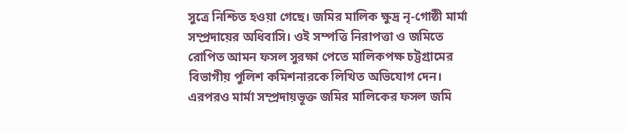সুত্রে নিশ্চিত হওয়া গেছে। জমির মালিক ক্ষুদ্র নৃ-গোষ্ঠী মার্মা সম্প্রদায়ের অধিবাসি। ওই সম্পত্তি নিরাপত্তা ও জমিতে রোপিত আমন ফসল সুরক্ষা পেতে মালিকপক্ষ চট্টগ্রামের বিভাগীয় পুলিশ কমিশনারকে লিখিত অভিযোগ দেন। এরপরও মার্মা সম্প্রদায়ভূক্ত জমির মালিকের ফসল জমি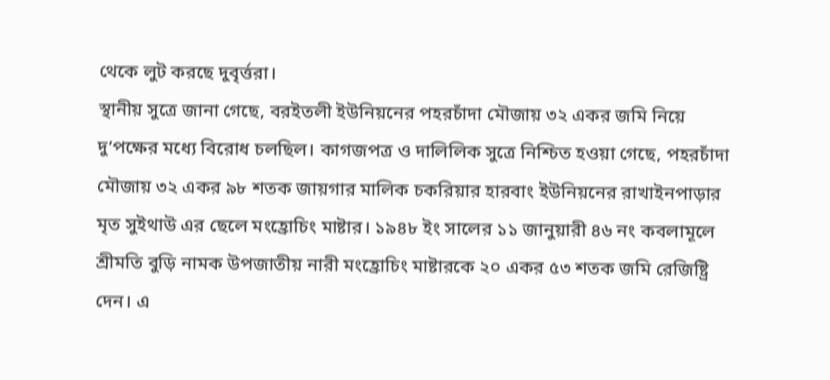থেকে লুট করছে দুবৃর্ত্তরা।
স্থানীয় সুত্রে জানা গেছে, বরইতলী ইউনিয়নের পহরচাঁদা মৌজায় ৩২ একর জমি নিয়ে দু’পক্ষের মধ্যে বিরোধ চলছিল। কাগজপত্র ও দালিলিক সুত্রে নিশ্চিত হওয়া গেছে, পহরচাঁদা মৌজায় ৩২ একর ৯৮ শতক জায়গার মালিক চকরিয়ার হারবাং ইউনিয়নের রাখাইনপাড়ার মৃত সুইথাউ এর ছেলে মংহ্রোচিং মাষ্টার। ১৯৪৮ ইং সালের ১১ জানুয়ারী ৪৬ নং কবলামূলে শ্রীমতি বুড়ি নামক উপজাতীয় নারী মংহ্রোচিং মাষ্টারকে ২০ একর ৫৩ শতক জমি রেজিষ্ট্রি দেন। এ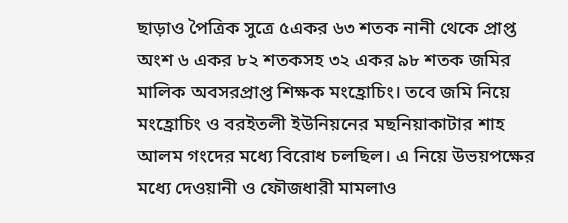ছাড়াও পৈত্রিক সুত্রে ৫একর ৬৩ শতক নানী থেকে প্রাপ্ত অংশ ৬ একর ৮২ শতকসহ ৩২ একর ৯৮ শতক জমির মালিক অবসরপ্রাপ্ত শিক্ষক মংহ্রোচিং। তবে জমি নিয়ে মংহ্রোচিং ও বরইতলী ইউনিয়নের মছনিয়াকাটার শাহ আলম গংদের মধ্যে বিরোধ চলছিল। এ নিয়ে উভয়পক্ষের মধ্যে দেওয়ানী ও ফৌজধারী মামলাও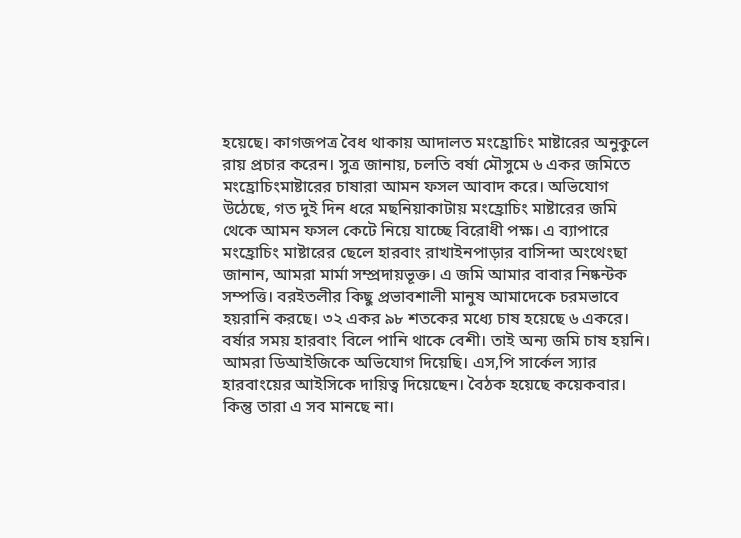হয়েছে। কাগজপত্র বৈধ থাকায় আদালত মংহ্রোচিং মাষ্টারের অনুকুলে রায় প্রচার করেন। সুত্র জানায়, চলতি বর্ষা মৌসুমে ৬ একর জমিতে মংহ্রোচিংমাষ্টারের চাষারা আমন ফসল আবাদ করে। অভিযোগ উঠেছে, গত দুই দিন ধরে মছনিয়াকাটায় মংহ্রোচিং মাষ্টারের জমি থেকে আমন ফসল কেটে নিয়ে যাচ্ছে বিরোধী পক্ষ। এ ব্যাপারে মংহ্রোচিং মাষ্টারের ছেলে হারবাং রাখাইনপাড়ার বাসিন্দা অংথেংছা জানান, আমরা মার্মা সম্প্রদায়ভূক্ত। এ জমি আমার বাবার নিষ্কন্টক সম্পত্তি। বরইতলীর কিছু প্রভাবশালী মানুষ আমাদেকে চরমভাবে হয়রানি করছে। ৩২ একর ৯৮ শতকের মধ্যে চাষ হয়েছে ৬ একরে। বর্ষার সময় হারবাং বিলে পানি থাকে বেশী। তাই অন্য জমি চাষ হয়নি। আমরা ডিআইজিকে অভিযোগ দিয়েছি। এস,পি সার্কেল স্যার হারবাংয়ের আইসিকে দায়িত্ব দিয়েছেন। বৈঠক হয়েছে কয়েকবার। কিন্তু তারা এ সব মানছে না।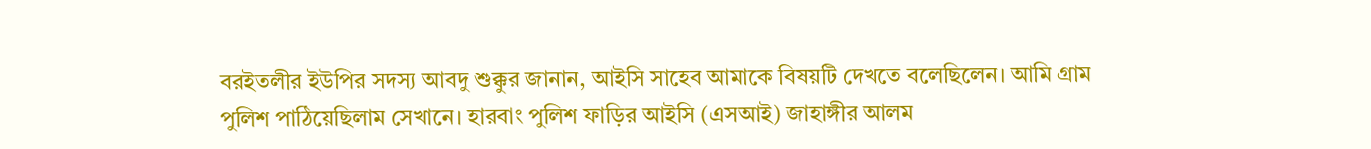বরইতলীর ইউপির সদস্য আবদু শুক্কুর জানান, আইসি সাহেব আমাকে বিষয়টি দেখতে বলেছিলেন। আমি গ্রাম পুলিশ পাঠিয়েছিলাম সেখানে। হারবাং পুলিশ ফাড়ির আইসি (এসআই) জাহাঙ্গীর আলম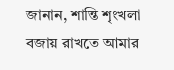জানান, শান্তি শৃংখলা বজায় রাখতে আমার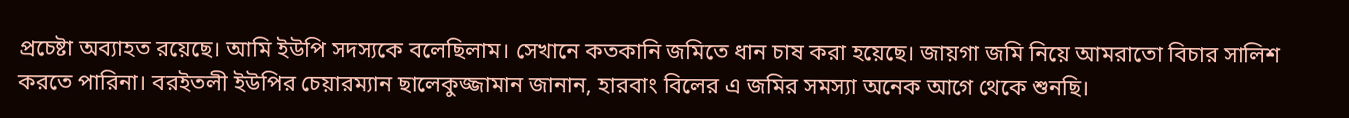প্রচেষ্টা অব্যাহত রয়েছে। আমি ইউপি সদস্যকে বলেছিলাম। সেখানে কতকানি জমিতে ধান চাষ করা হয়েছে। জায়গা জমি নিয়ে আমরাতো বিচার সালিশ করতে পারিনা। বরইতলী ইউপির চেয়ারম্যান ছালেকুজ্জামান জানান, হারবাং বিলের এ জমির সমস্যা অনেক আগে থেকে শুনছি।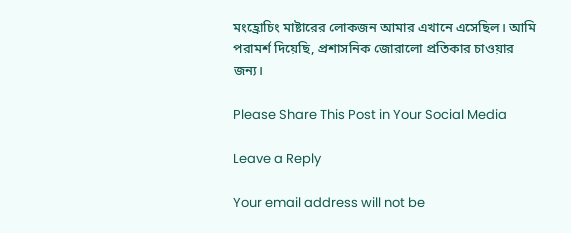মংহ্রোচিং মাষ্টারের লোকজন আমার এখানে এসেছিল। আমি পরামর্শ দিয়েছি, প্রশাসনিক জোরালো প্রতিকার চাওয়ার জন্য।

Please Share This Post in Your Social Media

Leave a Reply

Your email address will not be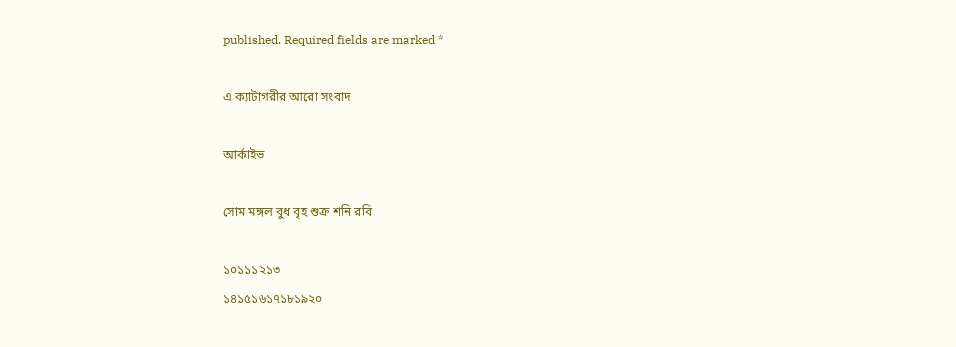published. Required fields are marked *

এ ক্যাটাগরীর আরো সংবাদ

আর্কাইভ

সোম মঙ্গল বুধ বৃহ শুক্র শনি রবি

১০১১১২১৩
১৪১৫১৬১৭১৮১৯২০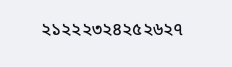২১২২২৩২৪২৫২৬২৭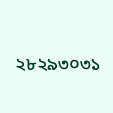২৮২৯৩০৩১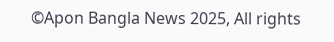©Apon Bangla News 2025, All rights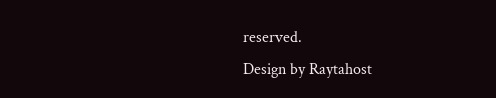reserved.
Design by Raytahost